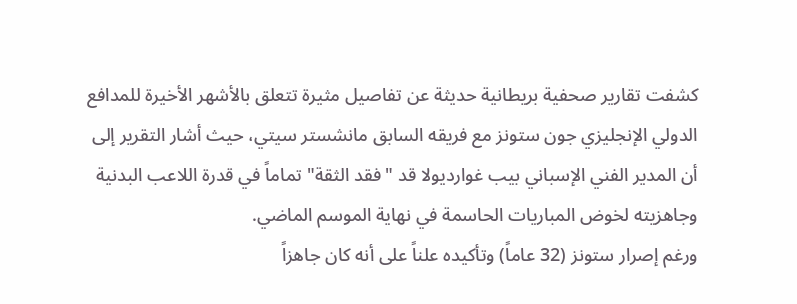كشفت تقارير صحفية بريطانية حديثة عن تفاصيل مثيرة تتعلق بالأشهر الأخيرة للمدافع الدولي الإنجليزي جون ستونز مع فريقه السابق مانشستر سيتي، حيث أشار التقرير إلى أن المدير الفني الإسباني بيب غوارديولا قد "فقد الثقة" تماماً في قدرة اللاعب البدنية وجاهزيته لخوض المباريات الحاسمة في نهاية الموسم الماضي.
ورغم إصرار ستونز (32 عاماً) وتأكيده علناً على أنه كان جاهزاً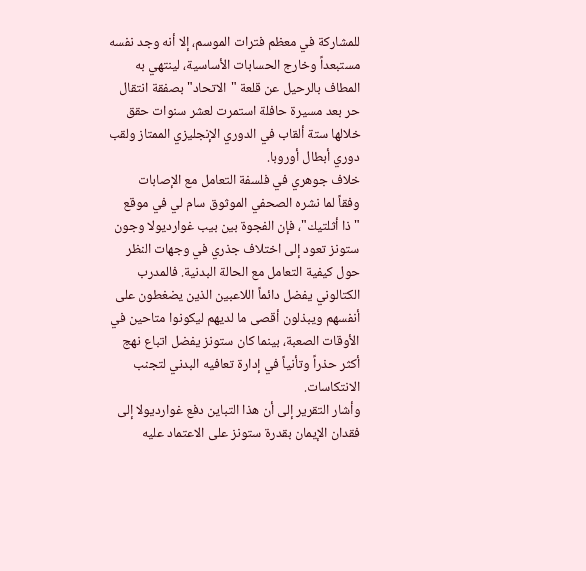للمشاركة في معظم فترات الموسم، إلا أنه وجد نفسه مستبعداً وخارج الحسابات الأساسية، لينتهي به المطاف بالرحيل عن قلعة "الاتحاد" بصفقة انتقال حر بعد مسيرة حافلة استمرت لعشر سنوات حقق خلالها ستة ألقاب في الدوري الإنجليزي الممتاز ولقب دوري أبطال أوروبا.
خلاف جوهري في فلسفة التعامل مع الإصابات
وفقاً لما نشره الصحفي الموثوق سام لي في موقع "ذا أثلتيك"، فإن الفجوة بين بيب غوارديولا وجون ستونز تعود إلى اختلاف جذري في وجهات النظر حول كيفية التعامل مع الحالة البدنية. فالمدرب الكتالوني يفضل دائماً اللاعبين الذين يضغطون على أنفسهم ويبذلون أقصى ما لديهم ليكونوا متاحين في الأوقات الصعبة، بينما كان ستونز يفضل اتباع نهج أكثر حذراً وتأنياً في إدارة تعافيه البدني لتجنب الانتكاسات.
وأشار التقرير إلى أن هذا التباين دفع غوارديولا إلى فقدان الإيمان بقدرة ستونز على الاعتماد عليه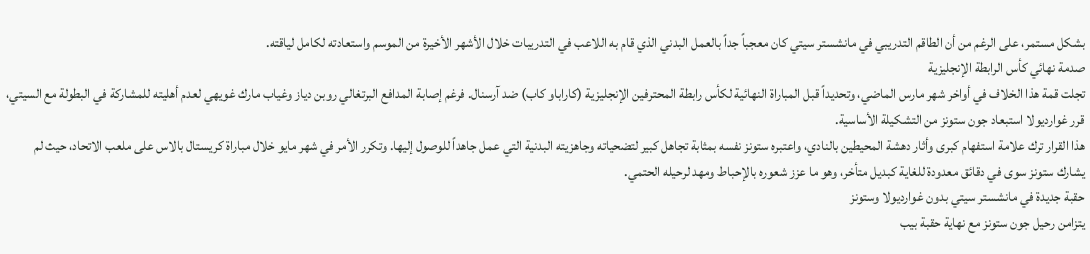بشكل مستمر، على الرغم من أن الطاقم التدريبي في مانشستر سيتي كان معجباً جداً بالعمل البدني الذي قام به اللاعب في التدريبات خلال الأشهر الأخيرة من الموسم واستعادته لكامل لياقته.
صدمة نهائي كأس الرابطة الإنجليزية
تجلت قمة هذا الخلاف في أواخر شهر مارس الماضي، وتحديداً قبل المباراة النهائية لكأس رابطة المحترفين الإنجليزية (كاراباو كاب) ضد آرسنال. فرغم إصابة المدافع البرتغالي روبن دياز وغياب مارك غويهي لعدم أهليته للمشاركة في البطولة مع السيتي، قرر غوارديولا استبعاد جون ستونز من التشكيلة الأساسية.
هذا القرار ترك علامة استفهام كبرى وأثار دهشة المحيطين بالنادي، واعتبره ستونز نفسه بمثابة تجاهل كبير لتضحياته وجاهزيته البدنية التي عمل جاهداً للوصول إليها. وتكرر الأمر في شهر مايو خلال مباراة كريستال بالاس على ملعب الاتحاد، حيث لم يشارك ستونز سوى في دقائق معدودة للغاية كبديل متأخر، وهو ما عزز شعوره بالإحباط ومهد لرحيله الحتمي.
حقبة جديدة في مانشستر سيتي بدون غوارديولا وستونز
يتزامن رحيل جون ستونز مع نهاية حقبة بيب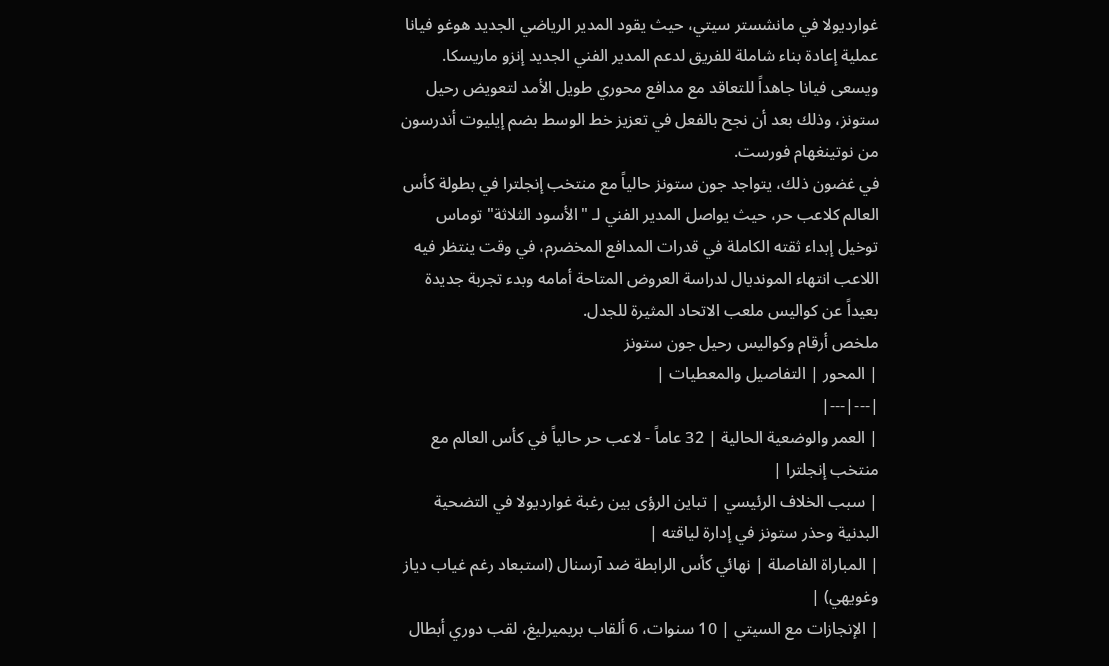غوارديولا في مانشستر سيتي، حيث يقود المدير الرياضي الجديد هوغو فيانا عملية إعادة بناء شاملة للفريق لدعم المدير الفني الجديد إنزو ماريسكا. ويسعى فيانا جاهداً للتعاقد مع مدافع محوري طويل الأمد لتعويض رحيل ستونز، وذلك بعد أن نجح بالفعل في تعزيز خط الوسط بضم إيليوت أندرسون من نوتينغهام فورست.
في غضون ذلك، يتواجد جون ستونز حالياً مع منتخب إنجلترا في بطولة كأس العالم كلاعب حر، حيث يواصل المدير الفني لـ "الأسود الثلاثة" توماس توخيل إبداء ثقته الكاملة في قدرات المدافع المخضرم، في وقت ينتظر فيه اللاعب انتهاء المونديال لدراسة العروض المتاحة أمامه وبدء تجربة جديدة بعيداً عن كواليس ملعب الاتحاد المثيرة للجدل.
ملخص أرقام وكواليس رحيل جون ستونز
| المحور | التفاصيل والمعطيات |
|---|---|
| العمر والوضعية الحالية | 32 عاماً - لاعب حر حالياً في كأس العالم مع منتخب إنجلترا |
| سبب الخلاف الرئيسي | تباين الرؤى بين رغبة غوارديولا في التضحية البدنية وحذر ستونز في إدارة لياقته |
| المباراة الفاصلة | نهائي كأس الرابطة ضد آرسنال (استبعاد رغم غياب دياز وغويهي) |
| الإنجازات مع السيتي | 10 سنوات، 6 ألقاب بريميرليغ، لقب دوري أبطال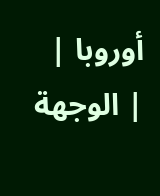أوروبا |
| الوجهة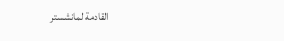القادمة لمانشستر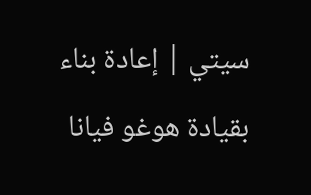سيتي | إعادة بناء بقيادة هوغو فيانا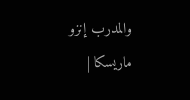والمدرب إنزو ماريسكا |